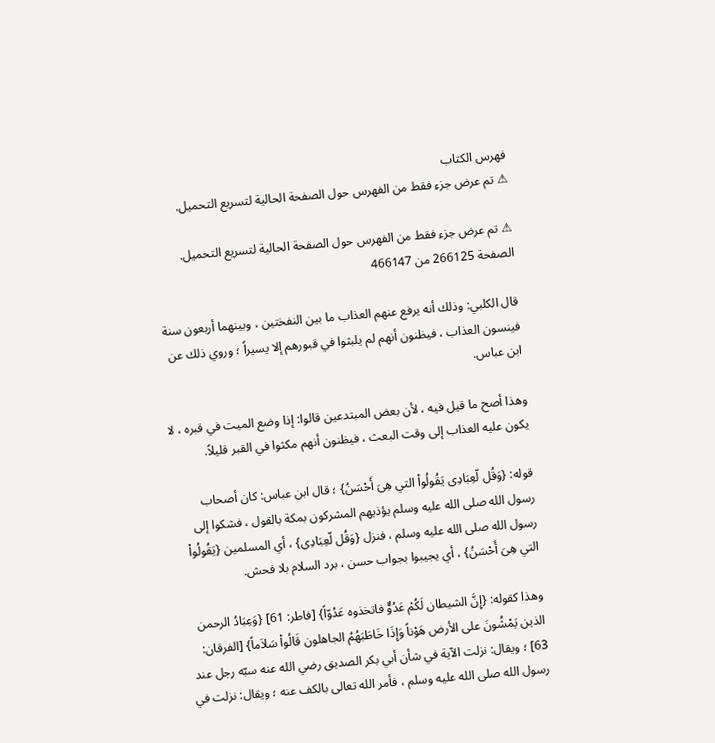فهرس الكتاب
⚠ تم عرض جزء فقط من الفهرس حول الصفحة الحالية لتسريع التحميل.

⚠ تم عرض جزء فقط من الفهرس حول الصفحة الحالية لتسريع التحميل.
الصفحة 266125 من 466147

قال الكلبي: وذلك أنه يرفع عنهم العذاب ما بين النفختين ، وبينهما أربعون سنة فينسون العذاب ، فيظنون أنهم لم يلبثوا في قبورهم إلا يسيراً ؛ وروي ذلك عن ابن عباس.

وهذا أصح ما قيل فيه ، لأن بعض المبتدعين قالوا: إذا وضع الميت في قبره ، لا يكون عليه العذاب إلى وقت البعث ، فيظنون أنهم مكثوا في القبر قليلاً.

قوله: {وَقُل لّعِبَادِى يَقُولُواْ التي هِىَ أَحْسَنُ} ؛ قال ابن عباس: كان أصحاب رسول الله صلى الله عليه وسلم يؤذيهم المشركون بمكة بالقول ، فشكوا إلى رسول الله صلى الله عليه وسلم ، فنزل {وَقُل لّعِبَادِى} ، أي المسلمين {يَقُولُواْ التي هِىَ أَحْسَنُ} ، أي يجيبوا بجواب حسن ، برد السلام بلا فحش.

وهذا كقوله: {إِنَّ الشيطان لَكُمْ عَدُوٌّ فاتخذوه عَدُوّاً} [فاطر: 61] {وَعِبَادُ الرحمن الذين يَمْشُونَ على الأرض هَوْناً وَإِذَا خَاطَبَهُمُ الجاهلون قَالُواْ سَلاَماً} [الفرقان: 63] ؛ ويقال: نزلت الآية في شأن أبي بكر الصديق رضي الله عنه سبّه رجل عند رسول الله صلى الله عليه وسلم ، فأمر الله تعالى بالكف عنه ؛ ويقال: نزلت في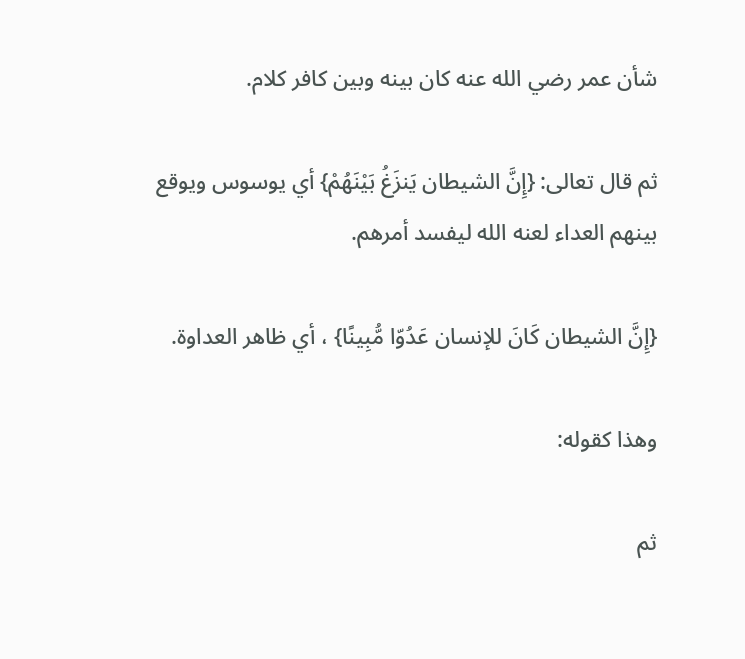شأن عمر رضي الله عنه كان بينه وبين كافر كلام.

ثم قال تعالى: {إِنَّ الشيطان يَنزَغُ بَيْنَهُمْ} أي يوسوس ويوقع بينهم العداء لعنه الله ليفسد أمرهم.

{إِنَّ الشيطان كَانَ للإنسان عَدُوّا مُّبِينًا} ، أي ظاهر العداوة.

وهذا كقوله:

ثم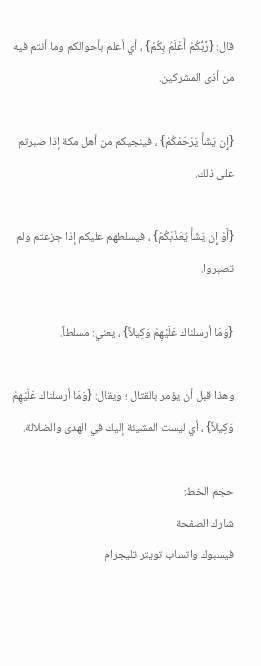قال: {رَّبُّكُمْ أَعْلَمُ بِكُمْ} ، أي أعلم بأحوالكم وما أنتم فيه من أذى المشركين.

{إِن يَشَأْ يَرْحَمْكُمْ} ، فينجيكم من أهل مكة إذا صبرتم على ذلك.

{أَوْ إِن يَشَأْ يُعَذّبْكُمْ} ، فيسلطهم عليكم إذا جزعتم ولم تصبروا.

{وَمَا أرسلناك عَلَيْهِمْ وَكِيلاً} ، يعني: مسلطاً.

وهذا قبل أن يؤمر بالقتال ؛ ويقال: {وَمَا أرسلناك عَلَيْهِمْ وَكِيلاً} ، أي ليست المشيئة إليك في الهدى والضلالة.

حجم الخط:
شارك الصفحة
فيسبوك واتساب تويتر تليجرام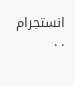انستجرام
. .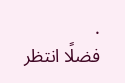.
فضلًا انتظر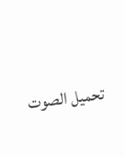تحميل الصوت